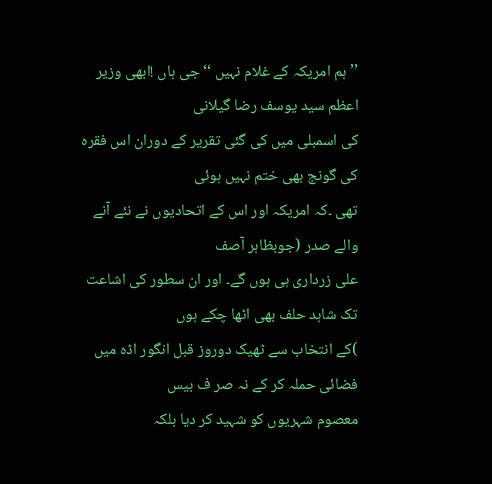’’ ہم امریکہ کے غلام نہیں ‘‘ جی ہاں !ابھی وزیر اعظم سید یوسف رضا گیلانی
کی اسمبلی میں کی گئی تقریر کے دوران اس فقرہ کی گونج بھی ختم نہیں ہوئی
تھی ۔کہ امریکہ اور اس کے اتحادیوں نے نئے آنے والے صدر (جوبظاہر آصف
علی زرداری ہی ہوں گے۔ اور ان سطور کی اشاعت تک شاہد حلف بھی اٹھا چکے ہوں
)کے انتخاب سے ٹھیک دوروز قبل انگور اڈہ میں فضائی حملہ کر کے نہ صر ف بیس
معصوم شہریوں کو شہید کر دیا بلکہ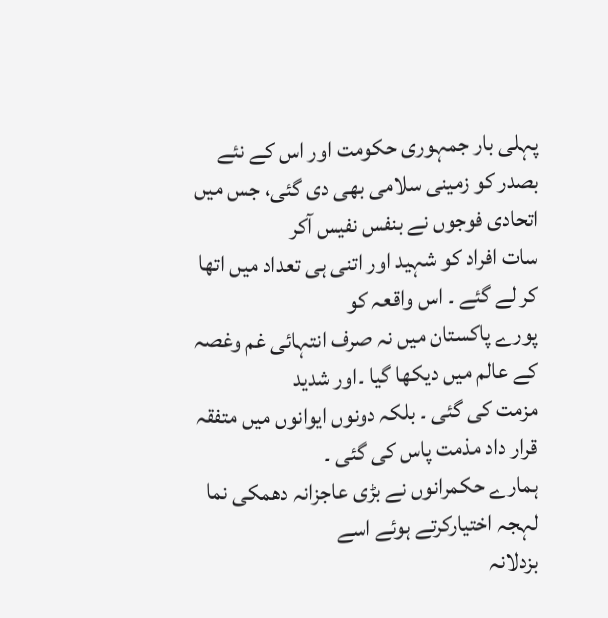پہلی بار جمہوری حکومت اور اس کے نئے
بصدر کو زمینی سلامی بھی دی گئی، جس میں اتحادی فوجوں نے بنفس نفیس آکر
سات افراد کو شہید اور اتنی ہی تعداد میں اتھا کر لے گئے ۔ اس واقعہ کو
پورے پاکستان میں نہ صرف انتہائی غم وغصہ کے عالم میں دیکھا گیا ۔اور شدید
مزمت کی گئی ۔ بلکہ دونوں ایوانوں میں متفقہ قرار داد مذمت پاس کی گئی ۔
ہمارے حکمرانوں نے بڑی عاجزانہ دھمکی نما لہجہ اختیارکرتے ہوئے اسے
بزدلانہ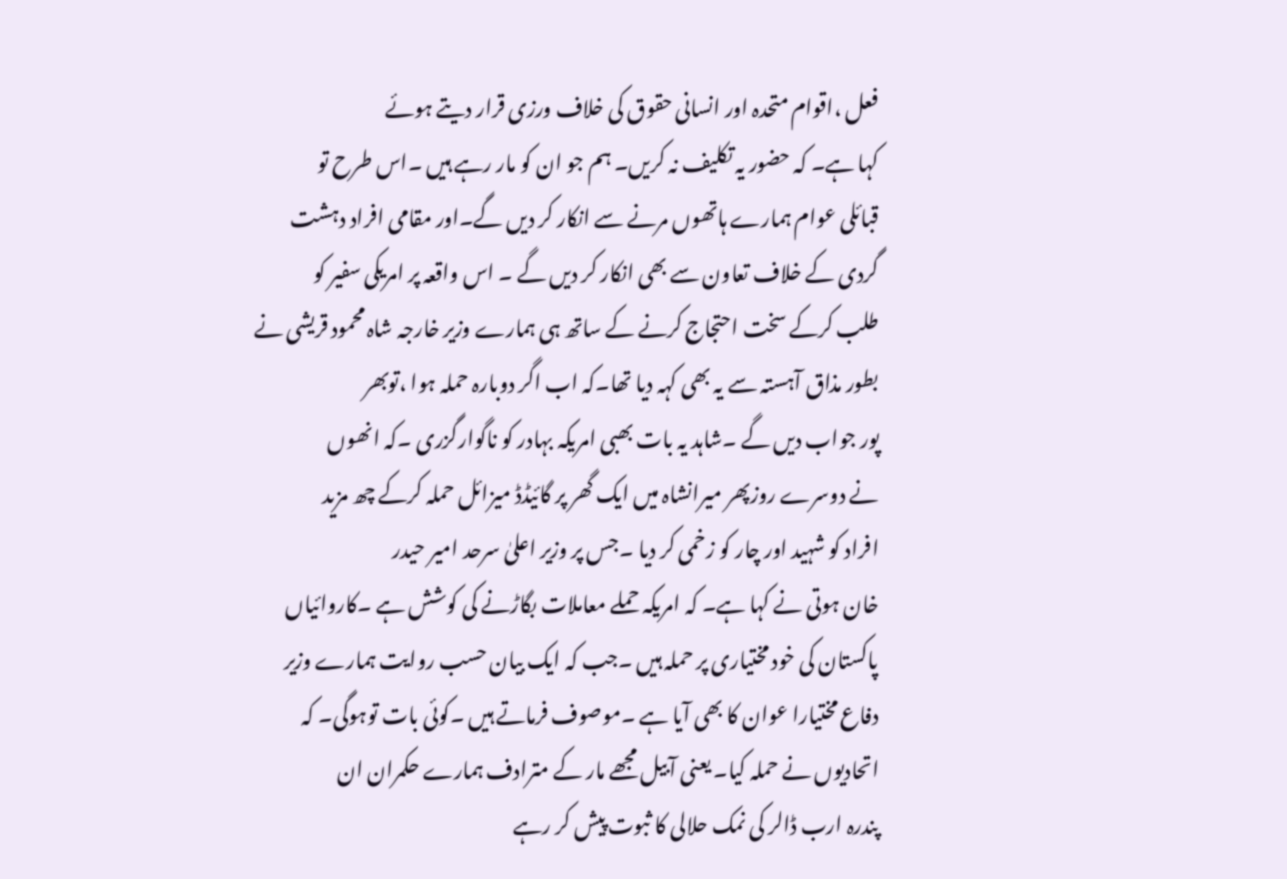فعل ،اقوام متحدہ اور انسانی حقوق کی خلاف ورزی قرار دیتے ہوئے
کہا ہے۔ کہ حضور یہ تکلیف نہ کریں۔ ہم جو ان کو مار رہے ہیں ۔اس طرح تو
قبائلی عوام ہمارے ہاتھوں مرنے سے انکار کر دیں گے۔اور مقامی افراد دہشت
گردی کے خلاف تعاون سے بھی انکار کر دیں گے ۔ اس واقعہ پر امریکی سفیر کو
طلب کرکے سخت احتجاج کرنے کے ساتھ ہی ہمارے وزیر خارجہ شاہ محمود قریشی نے
بطور مذاق آہستہ سے یہ بھی کہہ دیا تھا۔کہ اب اگر دوبارہ حملہ ہوا ،توبھر
پور جواب دیں گے ۔شاہد یہ بات بھبی امریکہ بہادر کو ناگوارگزری ۔کہ انھوں
نے دوسرے روزپھر میرانشاہ میں ایک گھر پر گائیڈڈ میزائل حملہ کرکے چھ مزید
افراد کو شہید اور چار کو زخمی کر دیا ۔جس پر وزیر اعلیٰ سرحد امیر حیدر
خان ہوتی نے کہا ہے۔ کہ امریکہ حملے معاملات بگاڑنے کی کوشش ہے ۔کاروائیاں
پاکستان کی خود مختیاری پر حملہ ہیں ۔جب کہ ایک بیان حسب روایت ہمارے وزیر
دفاع مختیارا عوان کا بھی آیا ہے ۔موصوف فرماتے ہیں ۔کوئی بات توہوگی۔ کہ
اتحادیوں نے حملہ کیا۔ یعنی آبیل مجھے مار کے مترادف ہمارے حکمران ان
پندرہ ارب ڈالر کی نمک حلالی کا ثبوت پیش کر رہے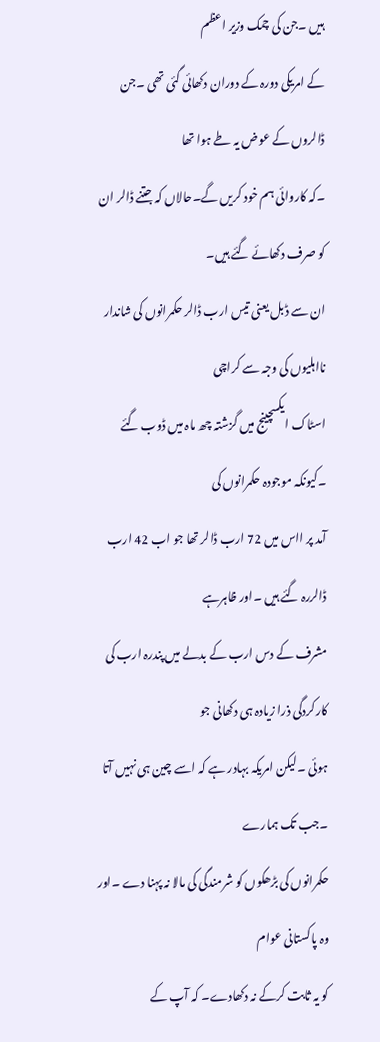ہیں ۔جن کی چمک وزیر اعظم
کے امریکی دورہ کے دوران دکھائی گئی تھی ۔جن ڈالروں کے عوض یہ طے ہوا تھا
۔کہ کاروائی ہم خود کریں گے۔حالاں کہ جتنے ڈالر ان کو صرف دکھائے گئے ہیں۔
ان سے ڈبل یعنی تیس ارب ڈالر حکمرانوں کی شاندار نااہلیوں کی وجہ سے کراچی
اسٹاک ایکسچینج میں گزشتہ چھ ماہ میں ڈوب گئے ۔کیونکہ موجودہ حکمرانوں کی
آمد پر ااس میں 72 ارب ڈالر تھا جو اب 42 ارب ڈالررہ گئے ہیں ۔اور ظاہرہے
مشرف کے دس ارب کے بدلے میں پندرہ ارب کی کارکردگی ذرا زیادہ ہی دکھانی جو
ہوئی ۔لیکن امریکہ بہادر ہے کہ اسے چین ہی نہیں آتا ۔جب تک ہمارے
حکمرانوں کی بڑھکوں کو شرمندگی کی مالا نہ پہنا دے ۔اور وہ پاکستانی عوام
کو یہ ثابت کرکے نہ دکھادے۔ کہ آپ کے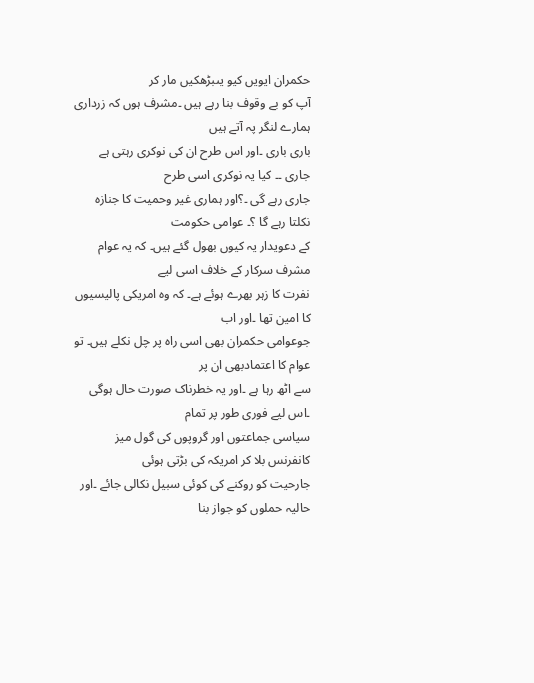حکمران ایویں کیو یںبڑھکیں مار کر
آپ کو بے وقوف بنا رہے ہیں ۔مشرف ہوں کہ زرداری ہمارے لنگر پہ آتے ہیں
باری باری ۔اور اس طرح ان کی نوکری رہتی ہے جاری ۔۔ کیا یہ نوکری اسی طرح
جاری رہے گی ۔؟اور ہماری غیر وحمیت کا جنازہ نکلتا رہے گا ؟۔ عوامی حکومت
کے دعویدار یہ کیوں بھول گئے ہیں۔ کہ یہ عوام مشرف سرکار کے خلاف اسی لیے
نفرت کا زہر بھرے ہوئے ہے۔ کہ وہ امریکی پالیسیوں کا امین تھا ۔اور اب
جوعوامی حکمران بھی اسی راہ پر چل نکلے ہیں۔ تو عوام کا اعتمادبھی ان پر
سے اٹھ رہا ہے ۔اور یہ خطرناک صورت حال ہوگی ۔اس لیے فوری طور پر تمام
سیاسی جماعتوں اور گروپوں کی گول میز کانفرنس بلا کر امریکہ کی بڑتی ہوئی
جارحیت کو روکنے کی کوئی سبیل نکالی جائے ۔اور حالیہ حملوں کو جواز بنا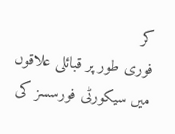کر
فوری طور پر قبائلی علاقوں میں سیکورٹی فورسسز کی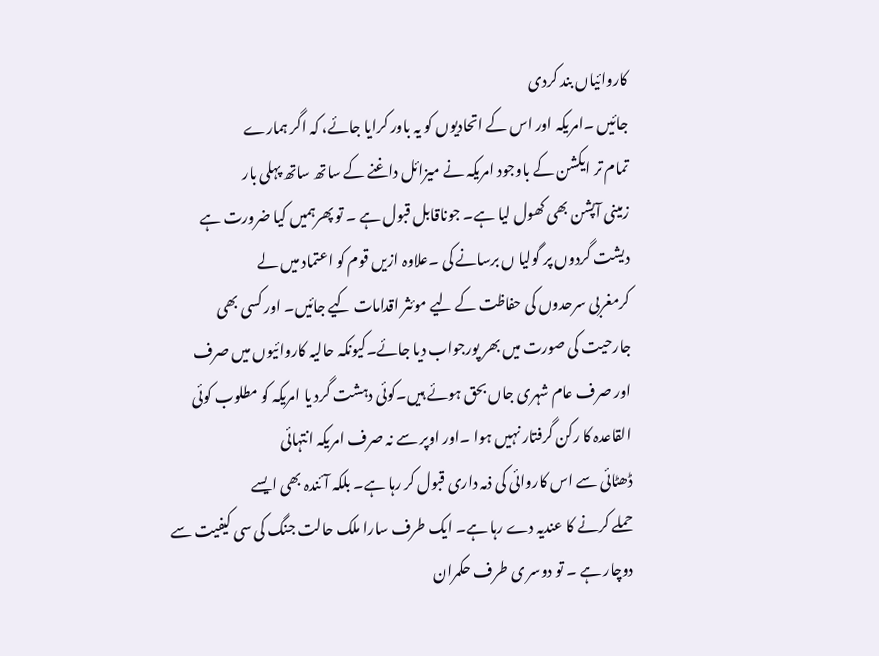کاروائیاں بند کردی
جائیں ۔امریکہ اور اس کے اتحادیوں کو یہ باور کرایا جائے، کہ اگر ہمارے
تمام تر ایکشن کے باوجود امریکہ نے میزائل داغنے کے ساتھ ساتھ پہلی بار
زمینی آپشن بھی کھول لیا ہے۔ جوناقابل قبول ہے ۔ تو پھرہمیں کیا ضرورت ہے
دیشت گردوں پر گولیا ں برسانے کی ۔علاوہ ازیں قوم کو اعتماد میں لے
کرمغربی سرحدوں کی حفاظت کے لیے موئثر اقدامات کیے جائیں۔ اور کسی بھی
جارحیت کی صورت میں بھر پورجواب دیا جائے۔کیونکہ حالیہ کاروائیوں میں صرف
اور صرف عام شہری جاں بحق ہوئے ہیں۔کوئی دہشت گرد یا امریکہ کو مطلوب کوئی
القاعدہ کا رکن گرفتار نہیں ہوا ۔اور اوپر سے نہ صرف امریکہ انتہائی
ڈھٹائی سے اس کاروائی کی ذمہ داری قبول کر رہا ہے۔ بلکہ آئندہ بھی ایسے
حملے کرنے کا عندیہ دے رہا ہے۔ ایک طرف سارا ملک حالت جنگ کی سی کیفیت سے
دوچار ہے ۔ تو دوسر ی طرف حکمران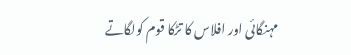مہنگائی اور افلاس کا تڑکا قوم کولگاتے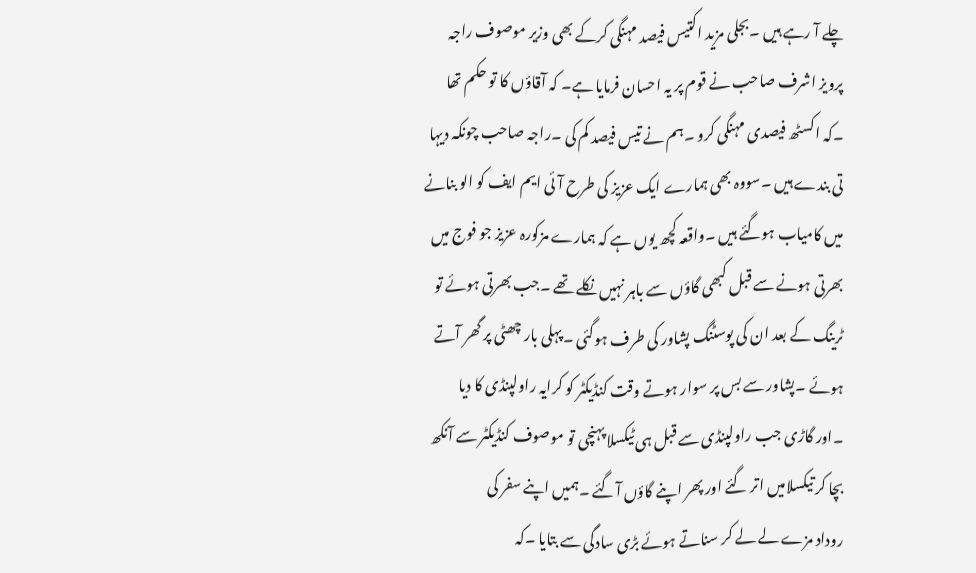چلے آ رہے ہیں ۔بجلی مزید اکتیس فیصد مہنگی کرکے بھی وزیر موصوف راجہ
پرویز اشرف صاحب نے قوم پر یہ احسان فرمایا ہے۔ کہ آقاؤں کا تو حکم تھا
۔کہ اکسٹھ فیصدی مہنگی کرو ۔ہم نے تیس فیصد کم کی ۔راجہ صاحب چونکہ دیہا
تی بندے ہیں ۔سووہ بھی ہمارے ایک عزیز کی طرح آئی ایم ایف کو الو بنانے
میں کامیاب ہوگئے ہیں ۔واقعہ کچھ یوں ہے کہ ہمارے مزکورہ عزیز جو فوج میں
بھرتی ہونے سے قبل کبھی گاؤں سے باہر نہیں نکلے تھے ۔جب بھرتی ہوئے تو
ٹرینگ کے بعد ان کی پوسٹنگ پشاور کی طرف ہوگئی ۔پہلی بار چھٹی پر گھر آتے
ہوئے ۔پشاور سے بس پر سوار ہوتے وقت کنڈیکٹر کو کرایہ راولپنڈی کا دیا
۔اور گاڑی جب راولپنڈی سے قبل ہی ٹیکسلا پہنچی تو موصوف کنڈیکٹر سے آنکھ
بچا کر تیکسلامیں اتر گئے اور پھر اپنے گاؤں آگئے ۔ہمیں اپنے سفر کی
روداد مزے لے لے کر سناتے ہوئے بڑی سادگی سے بتایا ۔کہ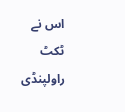اس نے ٹکٹ راولپنڈی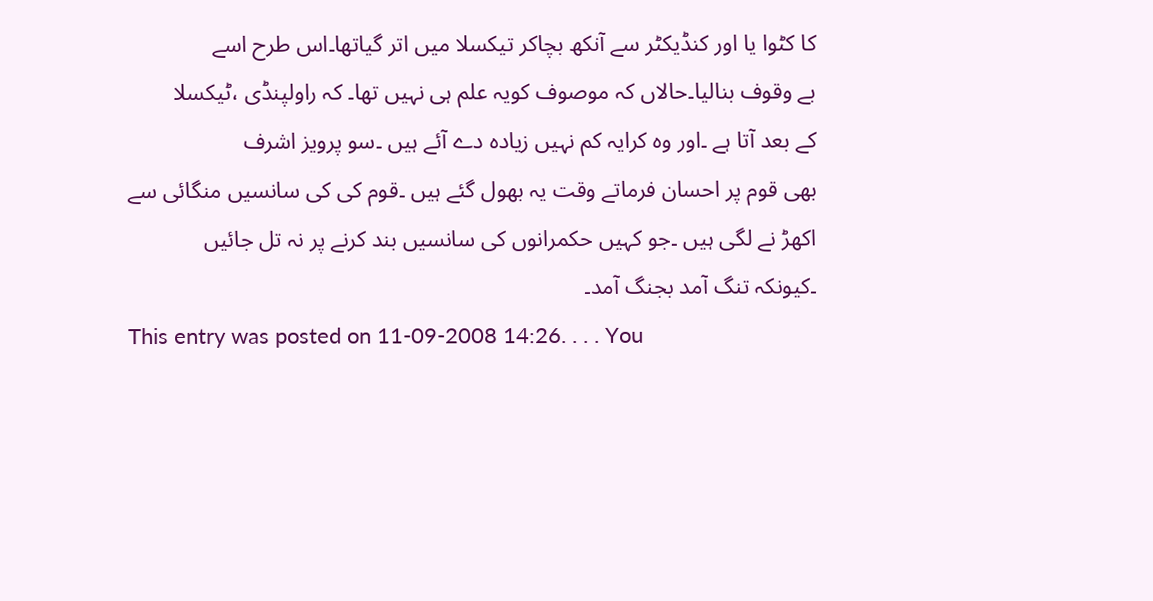کا کٹوا یا اور کنڈیکٹر سے آنکھ بچاکر تیکسلا میں اتر گیاتھا۔اس طرح اسے
بے وقوف بنالیا۔حالاں کہ موصوف کویہ علم ہی نہیں تھا۔ کہ راولپنڈی ،ٹیکسلا
کے بعد آتا ہے ۔اور وہ کرایہ کم نہیں زیادہ دے آئے ہیں ۔سو پرویز اشرف
بھی قوم پر احسان فرماتے وقت یہ بھول گئے ہیں ۔قوم کی کی سانسیں منگائی سے
اکھڑ نے لگی ہیں ۔جو کہیں حکمرانوں کی سانسیں بند کرنے پر نہ تل جائیں
۔کیونکہ تنگ آمد بجنگ آمد۔
This entry was posted on 11-09-2008 14:26. . . . You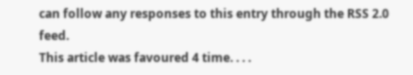can follow any responses to this entry through the RSS 2.0 feed.
This article was favoured 4 time. . . .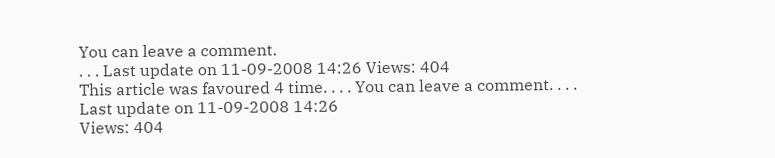You can leave a comment.
. . . Last update on 11-09-2008 14:26 Views: 404
This article was favoured 4 time. . . . You can leave a comment. . . .
Last update on 11-09-2008 14:26
Views: 404